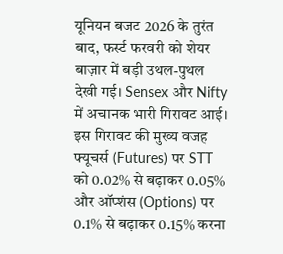यूनियन बजट 2026 के तुरंत बाद, फर्स्ट फरवरी को शेयर बाज़ार में बड़ी उथल-पुथल देखी गई। Sensex और Nifty में अचानक भारी गिरावट आई। इस गिरावट की मुख्य वजह फ्यूचर्स (Futures) पर STT को 0.02% से बढ़ाकर 0.05% और ऑप्शंस (Options) पर 0.1% से बढ़ाकर 0.15% करना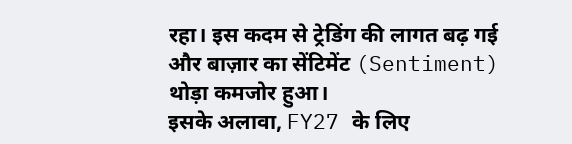रहा। इस कदम से ट्रेडिंग की लागत बढ़ गई और बाज़ार का सेंटिमेंट (Sentiment) थोड़ा कमजोर हुआ।
इसके अलावा, FY27 के लिए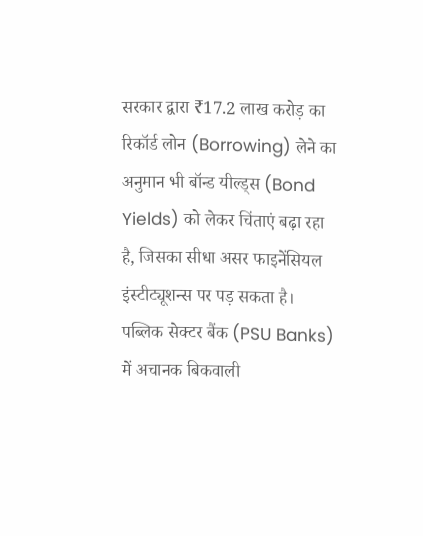सरकार द्वारा ₹17.2 लाख करोड़ का रिकॉर्ड लोन (Borrowing) लेने का अनुमान भी बॉन्ड यील्ड्स (Bond Yields) को लेकर चिंताएं बढ़ा रहा है, जिसका सीधा असर फाइनेंसियल इंस्टीट्यूशन्स पर पड़ सकता है। पब्लिक सेक्टर बैंक (PSU Banks) में अचानक बिकवाली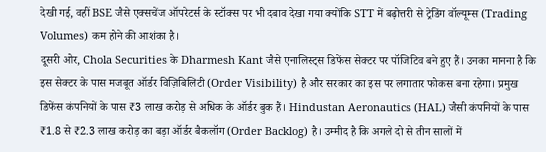देखी गई, वहीं BSE जैसे एक्सचेंज ऑपरेटर्स के स्टॉक्स पर भी दबाव देखा गया क्योंकि STT में बढ़ोत्तरी से ट्रेडिंग वॉल्यूम्स (Trading Volumes) कम होने की आशंका है।
दूसरी ओर, Chola Securities के Dharmesh Kant जैसे एनालिस्ट्स डिफेंस सेक्टर पर पॉजिटिव बने हुए हैं। उनका मानना है कि इस सेक्टर के पास मजबूत ऑर्डर विज़िबिलिटी (Order Visibility) है और सरकार का इस पर लगातार फोकस बना रहेगा। प्रमुख डिफेंस कंपनियों के पास ₹3 लाख करोड़ से अधिक के ऑर्डर बुक हैं। Hindustan Aeronautics (HAL) जैसी कंपनियों के पास ₹1.8 से ₹2.3 लाख करोड़ का बड़ा ऑर्डर बैकलॉग (Order Backlog) है। उम्मीद है कि अगले दो से तीन सालों में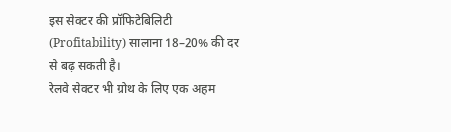इस सेक्टर की प्रॉफिटेबिलिटी (Profitability) सालाना 18–20% की दर से बढ़ सकती है।
रेलवे सेक्टर भी ग्रोथ के लिए एक अहम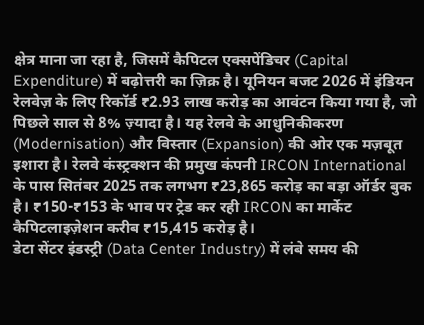क्षेत्र माना जा रहा है, जिसमें कैपिटल एक्सपेंडिचर (Capital Expenditure) में बढ़ोत्तरी का ज़िक्र है। यूनियन बजट 2026 में इंडियन रेलवेज़ के लिए रिकॉर्ड ₹2.93 लाख करोड़ का आवंटन किया गया है, जो पिछले साल से 8% ज़्यादा है। यह रेलवे के आधुनिकीकरण (Modernisation) और विस्तार (Expansion) की ओर एक मज़बूत इशारा है। रेलवे कंस्ट्रक्शन की प्रमुख कंपनी IRCON International के पास सितंबर 2025 तक लगभग ₹23,865 करोड़ का बड़ा ऑर्डर बुक है। ₹150-₹153 के भाव पर ट्रेड कर रही IRCON का मार्केट कैपिटलाइज़ेशन करीब ₹15,415 करोड़ है।
डेटा सेंटर इंडस्ट्री (Data Center Industry) में लंबे समय की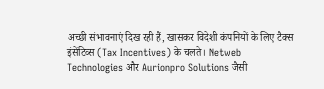अच्छी संभावनाएं दिख रही हैं, खासकर विदेशी कंपनियों के लिए टैक्स इंसेंटिव्स (Tax Incentives) के चलते। Netweb Technologies और Aurionpro Solutions जैसी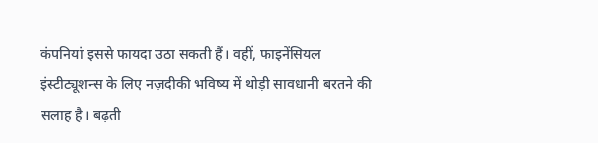कंपनियां इससे फायदा उठा सकती हैं। वहीं, फाइनेंसियल इंस्टीट्यूशन्स के लिए नज़दीकी भविष्य में थोड़ी सावधानी बरतने की सलाह है। बढ़ती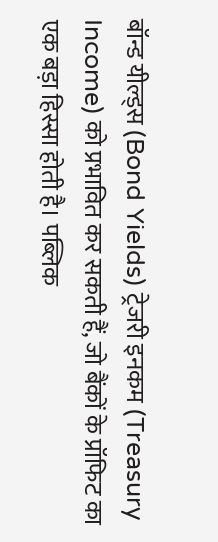बॉन्ड यील्ड्स (Bond Yields) ट्रेजरी इनकम (Treasury Income) को प्रभावित कर सकती हैं, जो बैंकों के प्रॉफिट का एक बड़ा हिस्सा होती है। पब्लिक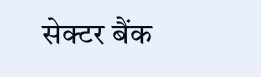सेक्टर बैंक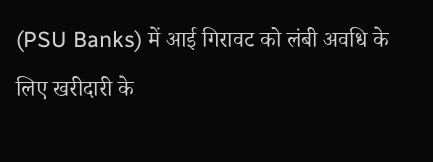(PSU Banks) में आई गिरावट को लंबी अवधि के लिए खरीदारी के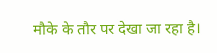मौके के तौर पर देखा जा रहा है।